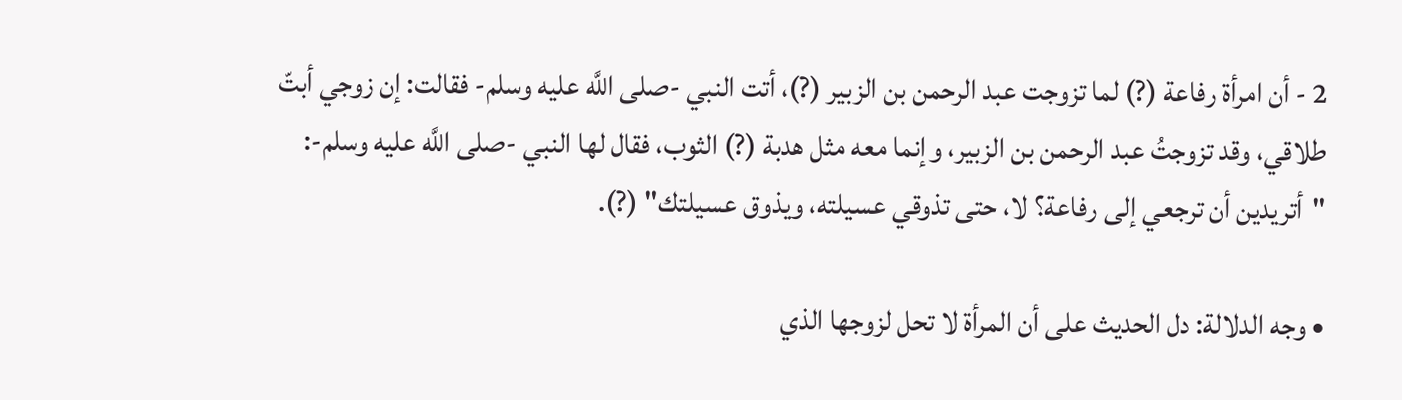2 - أن امرأة رفاعة (?) لما تزوجت عبد الرحمن بن الزبير (?)، أتت النبي -صلى اللَّه عليه وسلم- فقالت: إن زوجي أبتّ طلاقي، وقد تزوجتُ عبد الرحمن بن الزبير، وإنما معه مثل هدبة (?) الثوب، فقال لها النبي -صلى اللَّه عليه وسلم-: "أتريدين أن ترجعي إلى رفاعة؟ لا، حتى تذوقي عسيلته، ويذوق عسيلتك" (?).

• وجه الدلالة: دل الحديث على أن المرأة لا تحل لزوجها الذي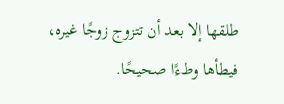طلقها إلا بعد أن تتزوج زوجًا غيره، فيطأها وطءًا صحيحًا.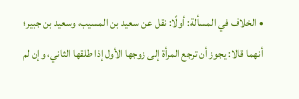• الخلاف في المسألة: أولًا: نقل عن سعيد بن المسيب، وسعيد بن جبير؛ أنهما قالا: يجوز أن ترجع المرأة إلى زوجها الأول إذا طلقها الثاني، وإن لم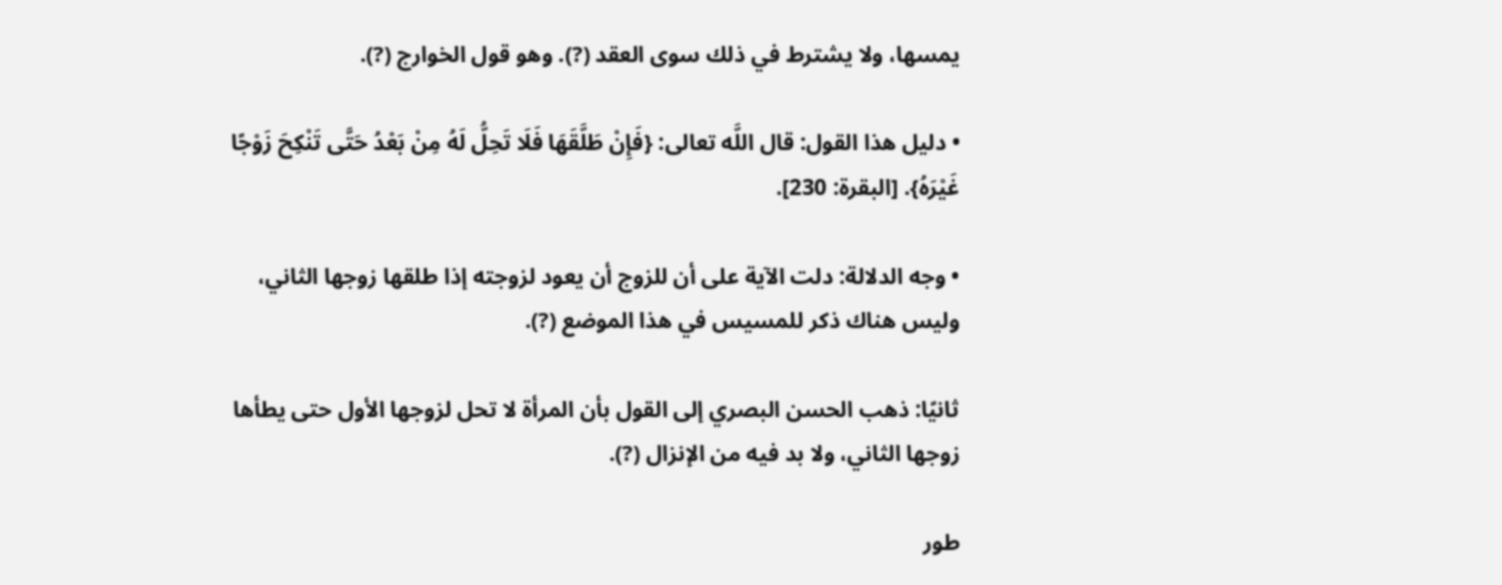يمسها، ولا يشترط في ذلك سوى العقد (?). وهو قول الخوارج (?).

• دليل هذا القول: قال اللَّه تعالى: {فَإِنْ طَلَّقَهَا فَلَا تَحِلُّ لَهُ مِنْ بَعْدُ حَتَّى تَنْكِحَ زَوْجًا غَيْرَهُ}. [البقرة: 230].

• وجه الدلالة: دلت الآية على أن للزوج أن يعود لزوجته إذا طلقها زوجها الثاني، وليس هناك ذكر للمسيس في هذا الموضع (?).

ثانيًا: ذهب الحسن البصري إلى القول بأن المرأة لا تحل لزوجها الأول حتى يطأها زوجها الثاني، ولا بد فيه من الإنزال (?).

طور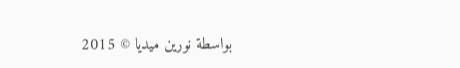بواسطة نورين ميديا © 2015